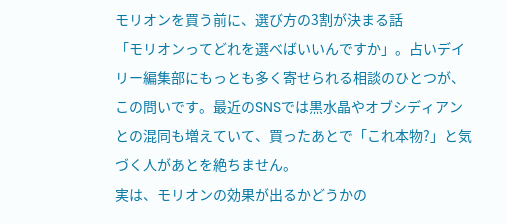モリオンを買う前に、選び方の3割が決まる話
「モリオンってどれを選べばいいんですか」。占いデイリー編集部にもっとも多く寄せられる相談のひとつが、この問いです。最近のSNSでは黒水晶やオブシディアンとの混同も増えていて、買ったあとで「これ本物?」と気づく人があとを絶ちません。
実は、モリオンの効果が出るかどうかの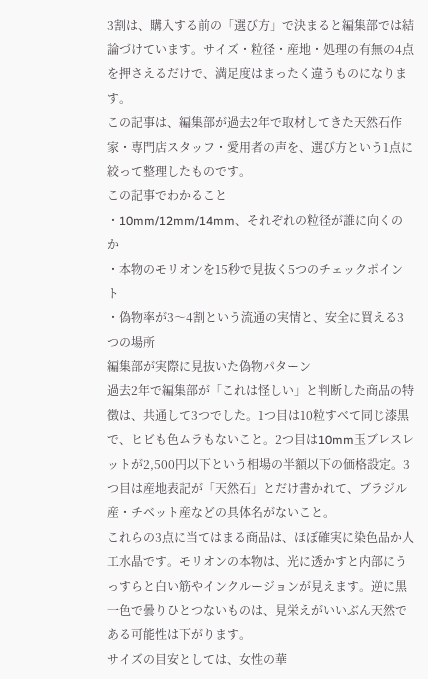3割は、購入する前の「選び方」で決まると編集部では結論づけています。サイズ・粒径・産地・処理の有無の4点を押さえるだけで、満足度はまったく違うものになります。
この記事は、編集部が過去2年で取材してきた天然石作家・専門店スタッフ・愛用者の声を、選び方という1点に絞って整理したものです。
この記事でわかること
・10mm/12mm/14mm、それぞれの粒径が誰に向くのか
・本物のモリオンを15秒で見抜く5つのチェックポイント
・偽物率が3〜4割という流通の実情と、安全に買える3つの場所
編集部が実際に見抜いた偽物パターン
過去2年で編集部が「これは怪しい」と判断した商品の特徴は、共通して3つでした。1つ目は10粒すべて同じ漆黒で、ヒビも色ムラもないこと。2つ目は10mm玉ブレスレットが2,500円以下という相場の半額以下の価格設定。3つ目は産地表記が「天然石」とだけ書かれて、ブラジル産・チベット産などの具体名がないこと。
これらの3点に当てはまる商品は、ほぼ確実に染色品か人工水晶です。モリオンの本物は、光に透かすと内部にうっすらと白い筋やインクルージョンが見えます。逆に黒一色で曇りひとつないものは、見栄えがいいぶん天然である可能性は下がります。
サイズの目安としては、女性の華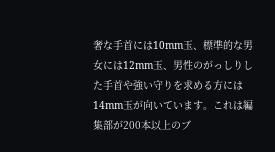奢な手首には10mm玉、標準的な男女には12mm玉、男性のがっしりした手首や強い守りを求める方には14mm玉が向いています。これは編集部が200本以上のブ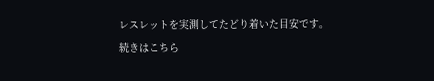レスレットを実測してたどり着いた目安です。
続きはこちら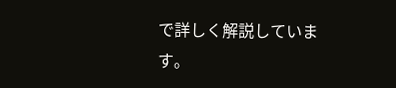で詳しく解説しています。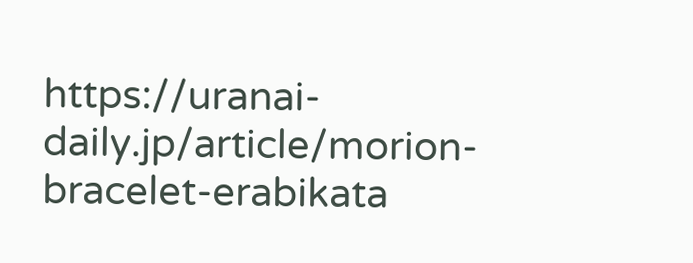https://uranai-daily.jp/article/morion-bracelet-erabikata